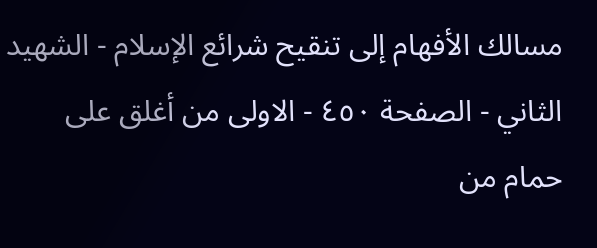مسالك الأفهام إلى تنقيح شرائع الإسلام - الشهيد الثاني - الصفحة ٤٥٠ - الاولى من أغلق على حمام من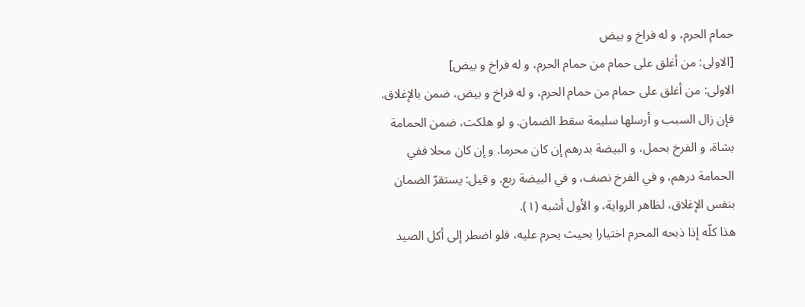حمام الحرم، و له فراخ و بيض
[الاولى: من أغلق على حمام من حمام الحرم، و له فراخ و بيض]
الاولى: من أغلق على حمام من حمام الحرم، و له فراخ و بيض، ضمن بالإغلاق. فإن زال السبب و أرسلها سليمة سقط الضمان. و لو هلكت، ضمن الحمامة بشاة، و الفرخ بحمل، و البيضة بدرهم إن كان محرما. و إن كان محلا ففي الحمامة درهم، و في الفرخ نصف، و في البيضة ربع. و قيل: يستقرّ الضمان بنفس الإغلاق، لظاهر الرواية، و الأول أشبه (١).
هذا كلّه إذا ذبحه المحرم اختيارا بحيث يحرم عليه، فلو اضطر إلى أكل الصيد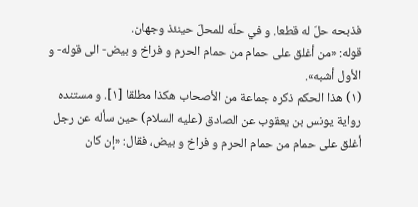فذبحه حلّ له قطعا. و في حلّه للمحلّ حينئذ وجهان.
قوله: «من أغلق على حمام من حمام الحرم و فراخ و بيض- الى قوله- و الأول أشبه».
(١) هذا الحكم ذكره جماعة من الأصحاب هكذا مطلقا [١]. و مستنده رواية يونس بن يعقوب عن الصادق (عليه السلام) حين سأله عن رجل أغلق على حمام من حمام الحرم و فراخ و بيض، فقال: «إن كان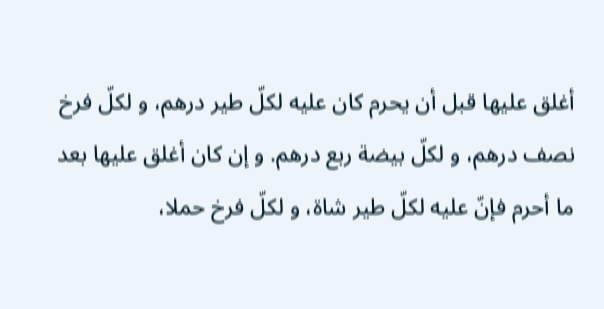أغلق عليها قبل أن يحرم كان عليه لكلّ طير درهم، و لكلّ فرخ نصف درهم، و لكلّ بيضة ربع درهم. و إن كان أغلق عليها بعد ما أحرم فإنّ عليه لكلّ طير شاة، و لكلّ فرخ حملا،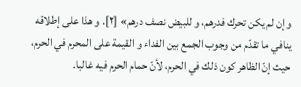و إن لم يكن تحرك فدرهم، و للبيض نصف درهم» [٢]. و هذا على إطلاقه ينافي ما تقدّم من وجوب الجمع بين الفداء و القيمة على المحرم في الحرم، حيث إنّ الظاهر كون ذلك في الحرم، لأنّ حمام الحرم فيه غالبا.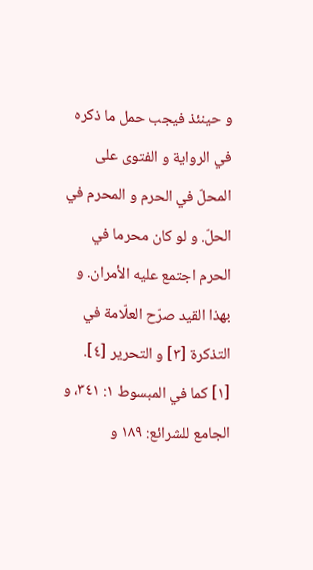و حينئذ فيجب حمل ما ذكره في الرواية و الفتوى على المحلّ في الحرم و المحرم في الحلّ. و لو كان محرما في الحرم اجتمع عليه الأمران. و بهذا القيد صرّح العلّامة في التذكرة [٣] و التحرير [٤].
[١] كما في المبسوط ١: ٣٤١، و الجامع للشرائع: ١٨٩ و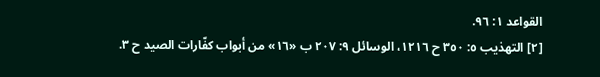القواعد ١: ٩٦.
[٢] التهذيب ٥: ٣٥٠ ح ١٢١٦، الوسائل ٩: ٢٠٧ ب «١٦» من أبواب كفّارات الصيد ح ٣.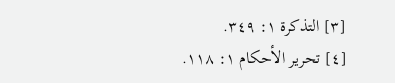[٣] التذكرة ١: ٣٤٩.
[٤] تحرير الأحكام ١: ١١٨.